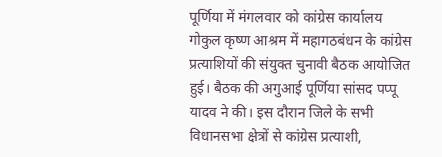पूर्णिया में मंगलवार को कांग्रेस कार्यालय गोकुल कृष्ण आश्रम में महागठबंधन के कांग्रेस प्रत्याशियों की संयुक्त चुनावी बैठक आयोजित हुई। बैठक की अगुआई पूर्णिया सांसद पप्पू यादव ने की। इस दौरान जिले के सभी विधानसभा क्षेत्रों से कांग्रेस प्रत्याशी,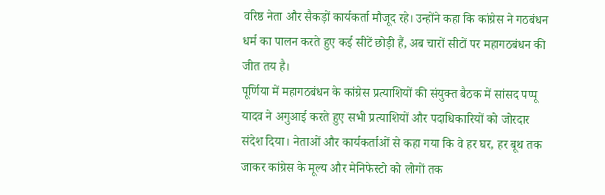वरिष्ठ नेता और सैकड़ों कार्यकर्ता मौजूद रहे। उन्होंने कहा कि कांग्रेस ने गठबंधन धर्म का पालन करते हुए कई सीटें छोड़ी हैं, अब चारों सीटों पर महागठबंधन की जीत तय है।
पूर्णिया में महागठबंधन के कांग्रेस प्रत्याशियों की संयुक्त बैठक में सांसद पप्पू यादव ने अगुआई करते हुए सभी प्रत्याशियों और पदाधिकारियों को जोरदार संदेश दिया। नेताओं और कार्यकर्ताओं से कहा गया कि वे हर घर, हर बूथ तक जाकर कांग्रेस के मूल्य और मेनिफेस्टो को लोगों तक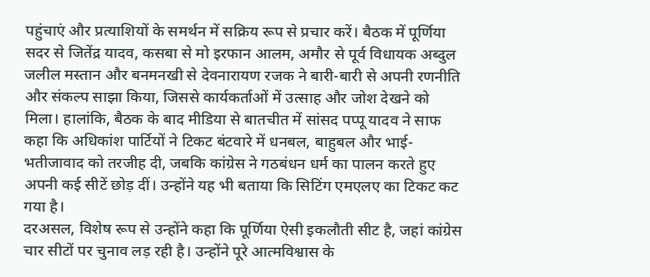पहुंचाएं और प्रत्याशियों के समर्थन में सक्रिय रूप से प्रचार करें। बैठक में पूर्णिया सदर से जितेंद्र यादव, कसबा से मो इरफान आलम, अमौर से पूर्व विधायक अब्दुल जलील मस्तान और बनमनखी से देवनारायण रजक ने बारी-बारी से अपनी रणनीति और संकल्प साझा किया, जिससे कार्यकर्ताओं में उत्साह और जोश देखने को मिला। हालांकि, बैठक के बाद मीडिया से बातचीत में सांसद पप्पू यादव ने साफ कहा कि अधिकांश पार्टियों ने टिकट बंटवारे में धनबल, बाहुबल और भाई-भतीजावाद को तरजीह दी, जबकि कांग्रेस ने गठबंधन धर्म का पालन करते हुए अपनी कई सीटें छोड़ दीं। उन्होंने यह भी बताया कि सिटिंग एमएलए का टिकट कट गया है।
दरअसल, विशेष रूप से उन्होंने कहा कि पूर्णिया ऐसी इकलौती सीट है, जहां कांग्रेस चार सीटों पर चुनाव लड़ रही है। उन्होंने पूरे आत्मविश्वास के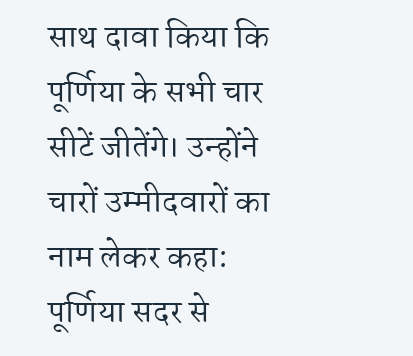साथ दावा किया कि पूर्णिया के सभी चार सीटें जीतेंगे। उन्होंने चारों उम्मीदवारों का नाम लेकर कहा: पूर्णिया सदर से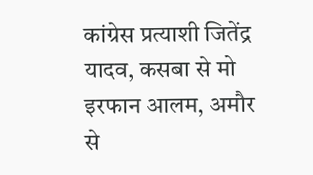कांग्रेस प्रत्याशी जितेंद्र यादव, कसबा से मो इरफान आलम, अमौर से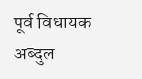पूर्व विधायक अब्दुल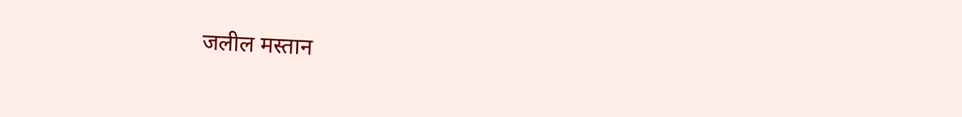जलील मस्तान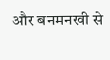और बनमनखी से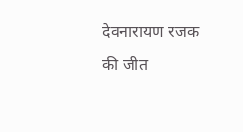देवनारायण रजक की जीत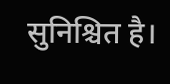सुनिश्चित है।